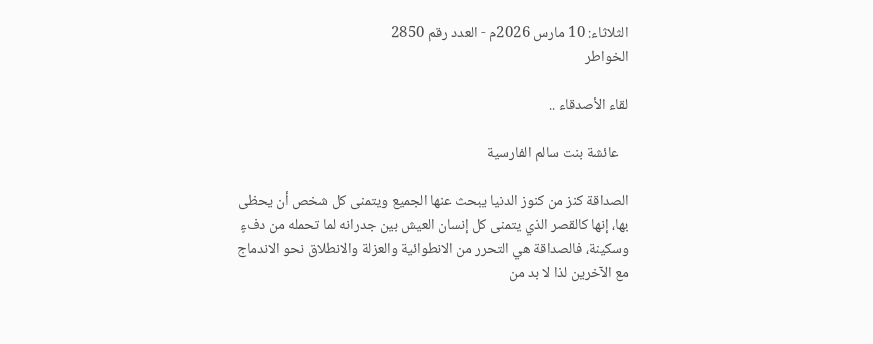الثلاثاء: 10 مارس 2026م - العدد رقم 2850
الخواطر

لقاء الأصدقاء ..

   عائشة بنت سالم الفارسية

الصداقة كنز من كنوز الدنيا يبحث عنها الجميع ويتمنى كل شخص أن يحظى بها، إنها كالقصر الذي يتمنى كل إنسان العيش بين جدرانه لما تحمله من دفءٍ وسكينة، فالصداقة هي التحرر من الانطوائية والعزلة والانطلاق نحو الاندماج مع الآخرين لذا لا بد من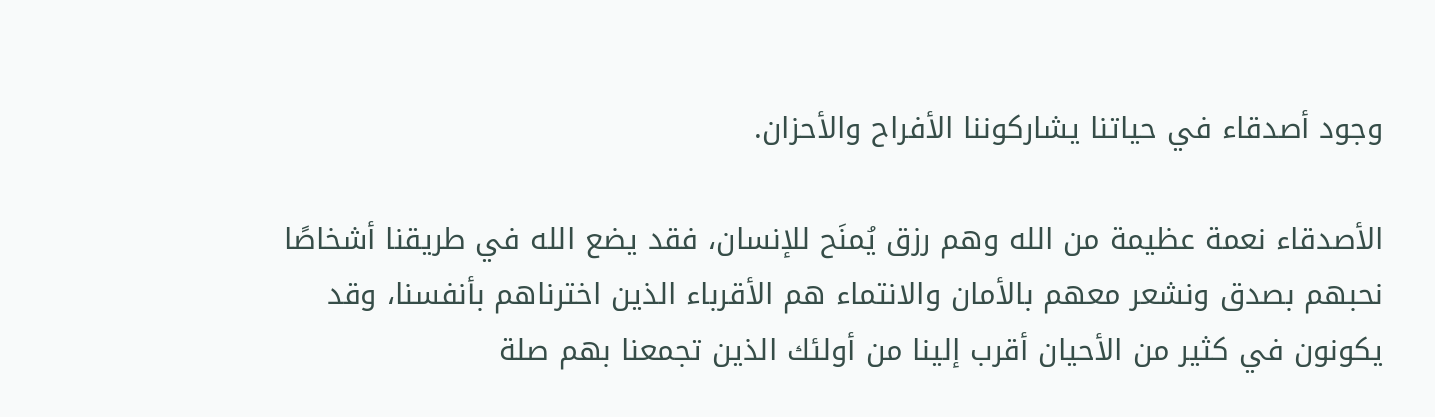وجود أصدقاء في حياتنا يشاركوننا الأفراح والأحزان.

الأصدقاء نعمة عظيمة من الله وهم رزق يُمنَح للإنسان، فقد يضع الله في طريقنا أشخاصًا نحبهم بصدق ونشعر معهم بالأمان والانتماء هم الأقرباء الذين اخترناهم بأنفسنا، وقد يكونون في كثير من الأحيان أقرب إلينا من أولئك الذين تجمعنا بهم صلة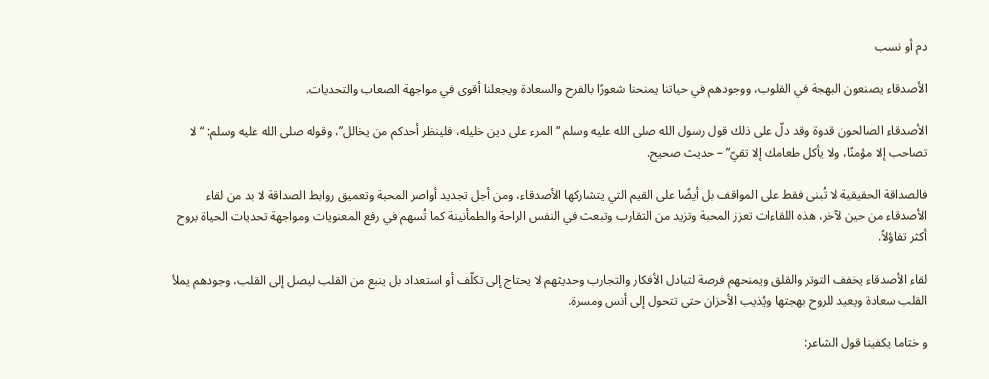دم أو نسب

الأصدقاء يصنعون البهجة في القلوب، ووجودهم في حياتنا يمنحنا شعورًا بالفرح والسعادة ويجعلنا أقوى في مواجهة الصعاب والتحديات.

الأصدقاء الصالحون قدوة وقد دلّ على ذلك قول رسول الله صلى الله عليه وسلم “المرء على دين خليله، فلينظر أحدكم من يخالل”، وقوله صلى الله عليه وسلم: “لا تصاحب إلا مؤمنًا، ولا يأكل طعامك إلا تقيّ” – حديث صحيح.

فالصداقة الحقيقية لا تُبنى فقط على المواقف بل أيضًا على القيم التي يتشاركها الأصدقاء، ومن أجل تجديد أواصر المحبة وتعميق روابط الصداقة لا بد من لقاء الأصدقاء من حين لآخر، هذه اللقاءات تعزز المحبة وتزيد من التقارب وتبعث في النفس الراحة والطمأنينة كما تُسهم في رفع المعنويات ومواجهة تحديات الحياة بروح أكثر تفاؤلاً.

لقاء الأصدقاء يخفف التوتر والقلق ويمنحهم فرصة لتبادل الأفكار والتجارب وحديثهم لا يحتاج إلى تكلّف أو استعداد بل ينبع من القلب ليصل إلى القلب، وجودهم يملأ القلب سعادة ويعيد للروح بهجتها ويُذيب الأحزان حتى تتحول إلى أنس ومسرة.

و ختاما يكفينا قول الشاعر: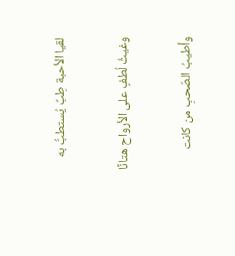لقيا الأحبة طِبٌ يُستطبُّ به

وغيثُ لُطفٍ على الأرواح هتانًا

وأطيبُ الصّحبِ من كانت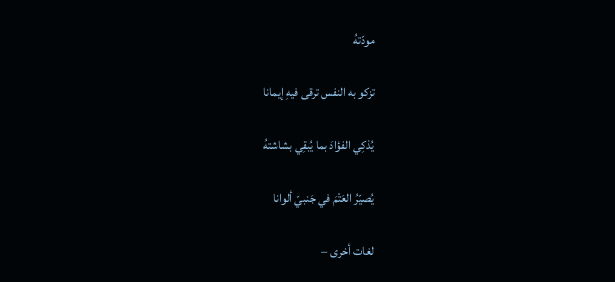مودّتهُ

تزكو به النفس ترقى فيهِ إيمانا

يُذكِي الفؤادَ بما يُبقِي بشاشتهُ

يُصيّرُ العَتْمَ في جَنبيّ ألوانا

لغات أخرى –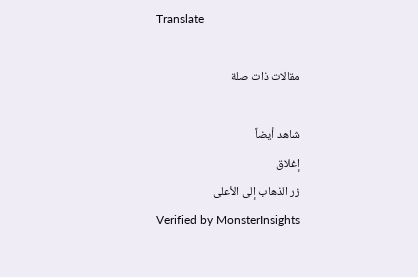Translate

مقالات ذات صلة

شاهد أيضاً
إغلاق
زر الذهاب إلى الأعلى
Verified by MonsterInsights